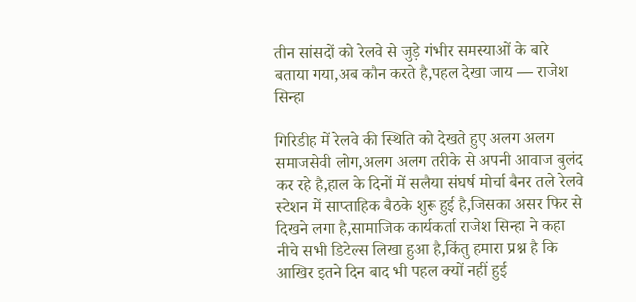तीन सांसदों को रेलवे से जुड़े गंभीर समस्याओं के बारे बताया गया,अब कौन करते है,पहल देखा जाय — राजेश सिन्हा

गिरिडीह में रेलवे की स्थिति को देखते हुए अलग अलग समाजसेवी लोग,अलग अलग तरीके से अपनी आवाज बुलंद कर रहे है,हाल के दिनों में सलैया संघर्ष मोर्चा बैनर तले रेलवे स्टेशन में साप्ताहिक बैठके शुरू हुई है,जिसका असर फिर से दिखने लगा है,सामाजिक कार्यकर्ता राजेश सिन्हा ने कहा नीचे सभी डिटेल्स लिखा हुआ है,किंतु हमारा प्रश्न है कि आखिर इतने दिन बाद भी पहल क्यों नहीं हुई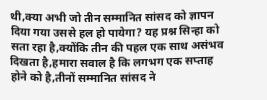थी,क्या अभी जो तीन सम्मानित सांसद को ज्ञापन दिया गया उससे हल हो पायेगा? यह प्रश्न सिन्हा को सता रहा है,क्योंकि तीन की पहल एक साथ असंभव दिखता है,हमारा सवाल है कि लगभग एक सप्ताह होने को है,तीनों सम्मानित सांसद ने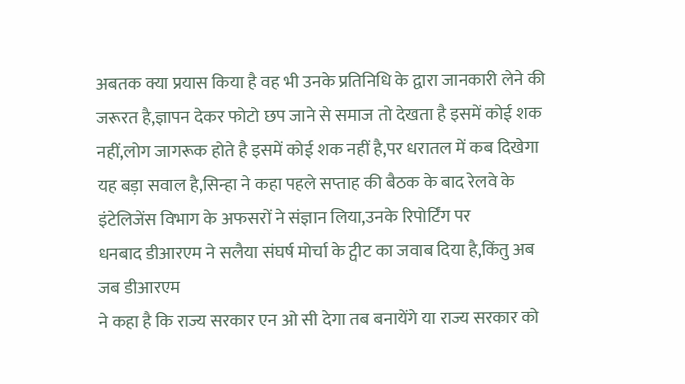अबतक क्या प्रयास किया है वह भी उनके प्रतिनिधि के द्वारा जानकारी लेने की जरूरत है,ज्ञापन देकर फोटो छप जाने से समाज तो देखता है इसमें कोई शक नहीं,लोग जागरूक होते है इसमें कोई शक नहीं है,पर धरातल में कब दिखेगा यह बड़ा सवाल है,सिन्हा ने कहा पहले सप्ताह की बैठक के बाद रेलवे के इंटेलिजेंस विभाग के अफसरों ने संज्ञान लिया,उनके रिपोर्टिंग पर
धनबाद डीआरएम ने सलैया संघर्ष मोर्चा के ट्वीट का जवाब दिया है,किंतु अब जब डीआरएम
ने कहा है कि राज्य सरकार एन ओ सी देगा तब बनायेंगे या राज्य सरकार को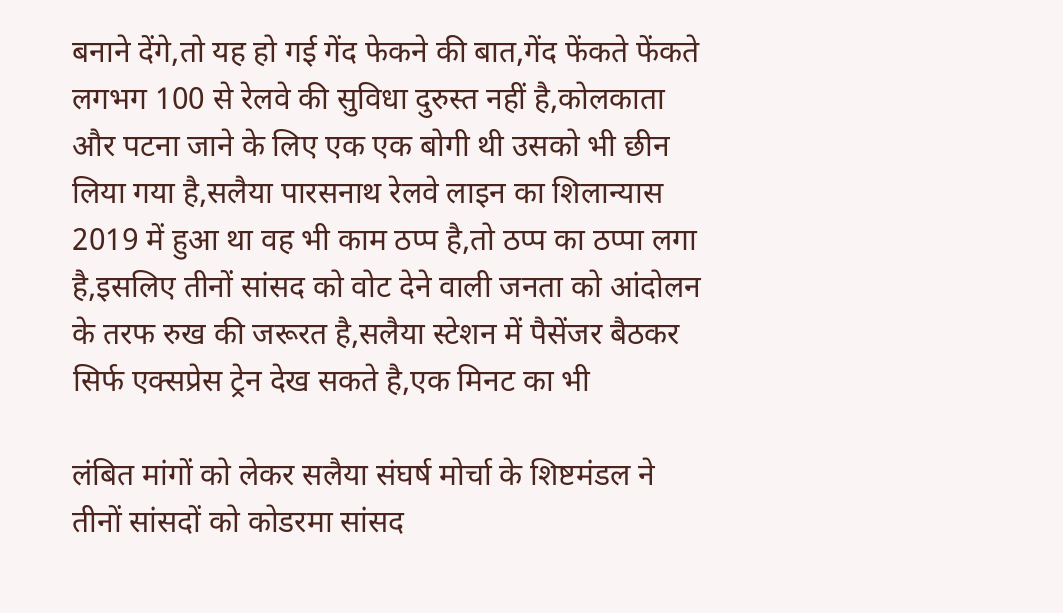बनाने देंगे,तो यह हो गई गेंद फेकने की बात,गेंद फेंकते फेंकते लगभग 100 से रेलवे की सुविधा दुरुस्त नहीं है,कोलकाता और पटना जाने के लिए एक एक बोगी थी उसको भी छीन लिया गया है,सलैया पारसनाथ रेलवे लाइन का शिलान्यास 2019 में हुआ था वह भी काम ठप्प है,तो ठप्प का ठप्पा लगा है,इसलिए तीनों सांसद को वोट देने वाली जनता को आंदोलन के तरफ रुख की जरूरत है,सलैया स्टेशन में पैसेंजर बैठकर सिर्फ एक्सप्रेस ट्रेन देख सकते है,एक मिनट का भी

लंबित मांगों को लेकर सलैया संघर्ष मोर्चा के शिष्टमंडल ने तीनों सांसदों को कोडरमा सांसद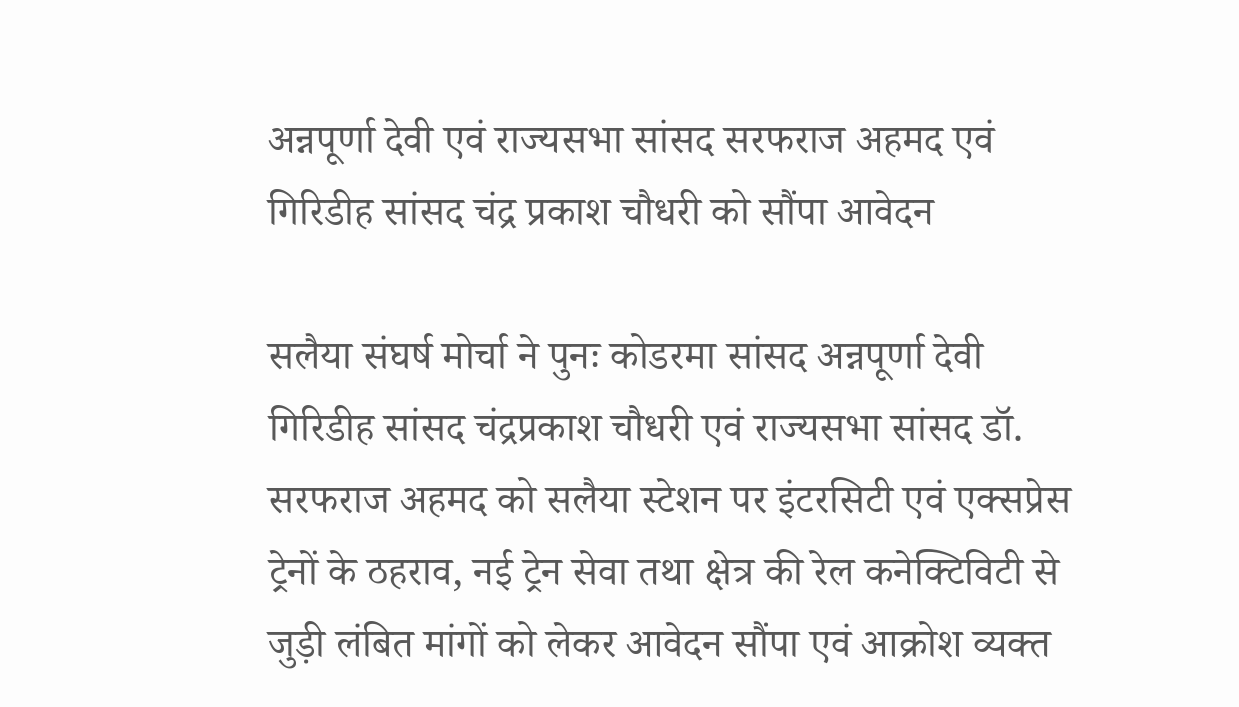अन्नपूर्णा देवी एवं राज्यसभा सांसद सरफराज अहमद एवं गिरिडीह सांसद चंद्र प्रकाश चौधरी को सौंपा आवेदन

सलैया संघर्ष मोर्चा ने पुनः कोडरमा सांसद अन्नपूर्णा देवी गिरिडीह सांसद चंद्रप्रकाश चौधरी एवं राज्यसभा सांसद डॉ. सरफराज अहमद को सलैया स्टेशन पर इंटरसिटी एवं एक्सप्रेस ट्रेनों के ठहराव, नई ट्रेन सेवा तथा क्षेत्र की रेल कनेक्टिविटी से जुड़ी लंबित मांगों को लेकर आवेदन सौंपा एवं आक्रोश व्यक्त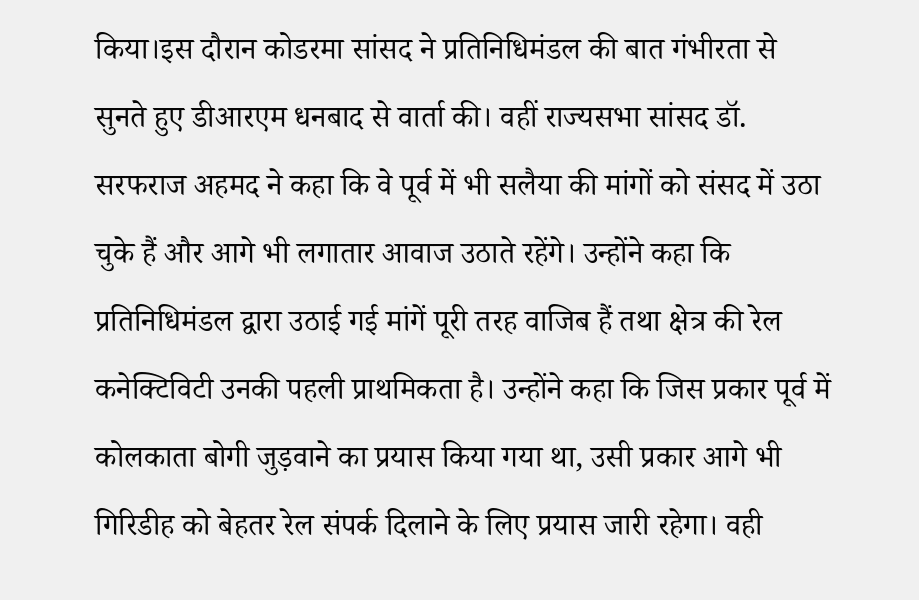किया।इस दौरान कोडरमा सांसद ने प्रतिनिधिमंडल की बात गंभीरता से सुनते हुए डीआरएम धनबाद से वार्ता की। वहीं राज्यसभा सांसद डॉ. सरफराज अहमद ने कहा कि वे पूर्व में भी सलैया की मांगों को संसद में उठा चुके हैं और आगे भी लगातार आवाज उठाते रहेंगे। उन्होंने कहा कि प्रतिनिधिमंडल द्वारा उठाई गई मांगें पूरी तरह वाजिब हैं तथा क्षेत्र की रेल कनेक्टिविटी उनकी पहली प्राथमिकता है। उन्होंने कहा कि जिस प्रकार पूर्व में कोलकाता बोगी जुड़वाने का प्रयास किया गया था, उसी प्रकार आगे भी गिरिडीह को बेहतर रेल संपर्क दिलाने के लिए प्रयास जारी रहेगा। वही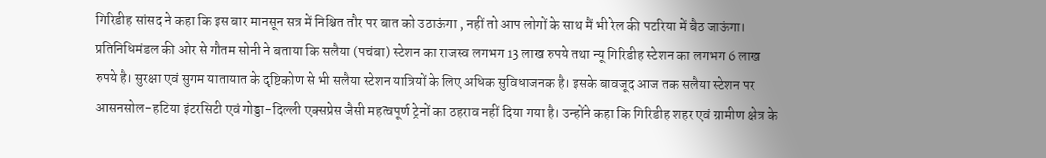गिरिडीह सांसद ने कहा कि इस बार मानसून सत्र में निश्चित तौर पर बात को उठाऊंगा , नहीं तो आप लोगों के साथ मैं भी रेल की पटरिया में बैठ जाऊंगा।
प्रतिनिधिमंडल की ओर से गौतम सोनी ने बताया कि सलैया (पचंबा) स्टेशन का राजस्व लगभग 13 लाख रुपये तथा न्यू गिरिडीह स्टेशन का लगभग 6 लाख रुपये है। सुरक्षा एवं सुगम यातायात के दृष्टिकोण से भी सलैया स्टेशन यात्रियों के लिए अधिक सुविधाजनक है। इसके बावजूद आज तक सलैया स्टेशन पर आसनसोल-हटिया इंटरसिटी एवं गोड्डा-दिल्ली एक्सप्रेस जैसी महत्वपूर्ण ट्रेनों का ठहराव नहीं दिया गया है। उन्होंने कहा कि गिरिडीह शहर एवं ग्रामीण क्षेत्र के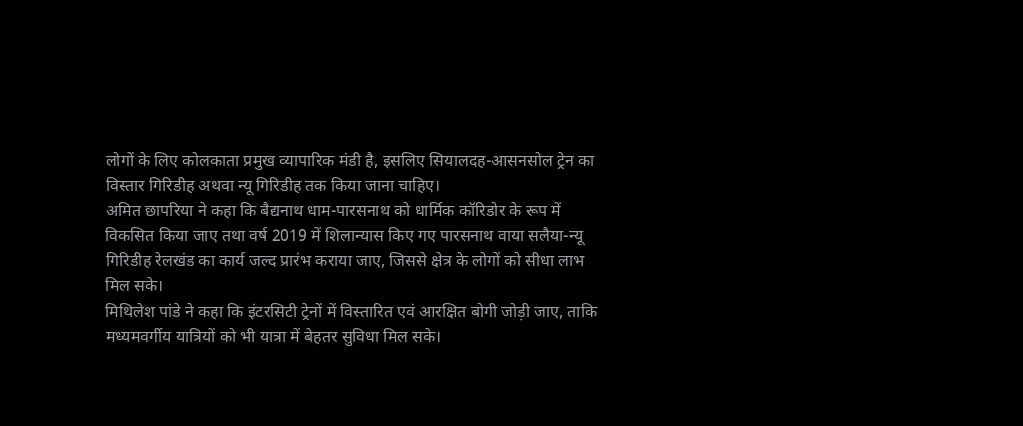लोगों के लिए कोलकाता प्रमुख व्यापारिक मंडी है, इसलिए सियालदह-आसनसोल ट्रेन का विस्तार गिरिडीह अथवा न्यू गिरिडीह तक किया जाना चाहिए।
अमित छापरिया ने कहा कि बैद्यनाथ धाम-पारसनाथ को धार्मिक कॉरिडोर के रूप में विकसित किया जाए तथा वर्ष 2019 में शिलान्यास किए गए पारसनाथ वाया सलैया-न्यू गिरिडीह रेलखंड का कार्य जल्द प्रारंभ कराया जाए, जिससे क्षेत्र के लोगों को सीधा लाभ मिल सके।
मिथिलेश पांडे ने कहा कि इंटरसिटी ट्रेनों में विस्तारित एवं आरक्षित बोगी जोड़ी जाए, ताकि मध्यमवर्गीय यात्रियों को भी यात्रा में बेहतर सुविधा मिल सके।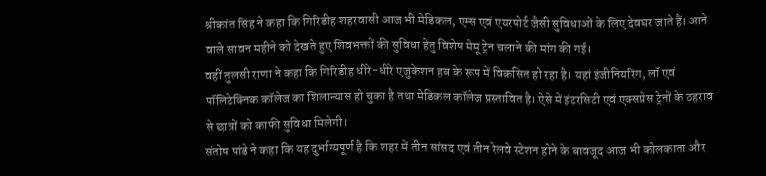श्रीकांत सिंह ने कहा कि गिरिडीह शहरवासी आज भी मेडिकल, एम्स एवं एयरपोर्ट जैसी सुविधाओं के लिए देवघर जाते हैं। आने वाले सावन महीने को देखते हुए शिवभक्तों की सुविधा हेतु विशेष मेमू ट्रेन चलाने की मांग की गई।
वहीं तुलसी राणा ने कहा कि गिरिडीह धीरे-धीरे एजुकेशन हब के रूप में विकसित हो रहा है। यहां इंजीनियरिंग, लॉ एवं पॉलिटेक्निक कॉलेज का शिलान्यास हो चुका है तथा मेडिकल कॉलेज प्रस्तावित है। ऐसे में इंटरसिटी एवं एक्सप्रेस ट्रेनों के ठहराव से छात्रों को काफी सुविधा मिलेगी।
संतोष पांडे ने कहा कि यह दुर्भाग्यपूर्ण है कि शहर में तीन सांसद एवं तीन रेलवे स्टेशन होने के बावजूद आज भी कोलकाता और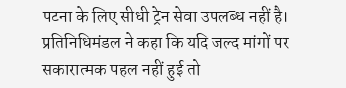पटना के लिए सीधी ट्रेन सेवा उपलब्ध नहीं है।
प्रतिनिधिमंडल ने कहा कि यदि जल्द मांगों पर सकारात्मक पहल नहीं हुई तो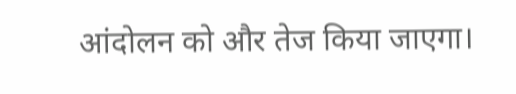आंदोलन को और तेज किया जाएगा।